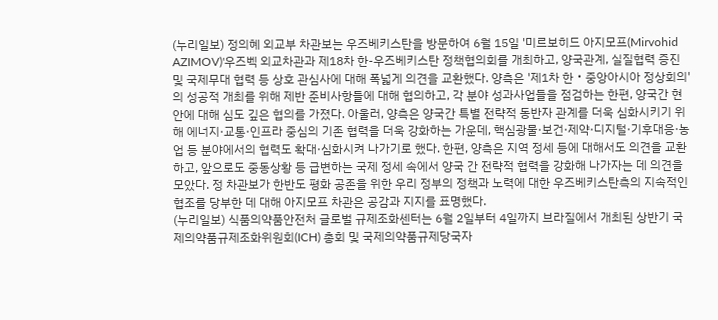(누리일보) 정의혜 외교부 차관보는 우즈베키스탄을 방문하여 6월 15일 '미르보히드 아지모프(Mirvohid AZIMOV)'우즈벡 외교차관과 제18차 한-우즈베키스탄 정책협의회를 개최하고, 양국관계, 실질협력 증진 및 국제무대 협력 등 상호 관심사에 대해 폭넓게 의견을 교환했다. 양측은 '제1차 한‧중앙아시아 정상회의'의 성공적 개최를 위해 제반 준비사항들에 대해 협의하고, 각 분야 성과사업들을 점검하는 한편, 양국간 현안에 대해 심도 깊은 협의를 가졌다. 아울러, 양측은 양국간 특별 전략적 동반자 관계를 더욱 심화시키기 위해 에너지·교통·인프라 중심의 기존 협력을 더욱 강화하는 가운데, 핵심광물·보건·제약·디지털·기후대응·농업 등 분야에서의 협력도 확대·심화시켜 나가기로 했다. 한편, 양측은 지역 정세 등에 대해서도 의견을 교환하고, 앞으로도 중동상황 등 급변하는 국제 정세 속에서 양국 간 전략적 협력을 강화해 나가자는 데 의견을 모았다. 정 차관보가 한반도 평화 공존을 위한 우리 정부의 정책과 노력에 대한 우즈베키스탄측의 지속적인 협조를 당부한 데 대해 아지모프 차관은 공감과 지지를 표명했다.
(누리일보) 식품의약품안전처 글로벌 규제조화센터는 6월 2일부터 4일까지 브라질에서 개최된 상반기 국제의약품규제조화위원회(ICH) 총회 및 국제의약품규제당국자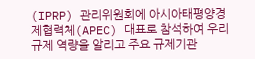(IPRP) 관리위원회에 아시아태평양경제협력체(APEC) 대표로 참석하여 우리 규제 역량을 알리고 주요 규제기관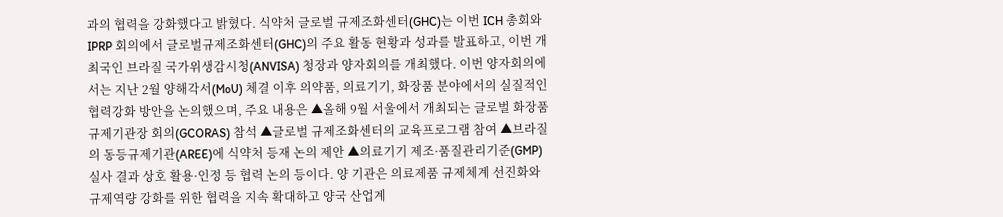과의 협력을 강화했다고 밝혔다. 식약처 글로벌 규제조화센터(GHC)는 이번 ICH 총회와 IPRP 회의에서 글로벌규제조화센터(GHC)의 주요 활동 현황과 성과를 발표하고, 이번 개최국인 브라질 국가위생감시청(ANVISA) 청장과 양자회의를 개최했다. 이번 양자회의에서는 지난 2월 양해각서(MoU) 체결 이후 의약품, 의료기기, 화장품 분야에서의 실질적인 협력강화 방안을 논의했으며, 주요 내용은 ▲올해 9월 서울에서 개최되는 글로벌 화장품 규제기관장 회의(GCORAS) 참석 ▲글로벌 규제조화센터의 교육프로그램 참여 ▲브라질의 동등규제기관(AREE)에 식약처 등재 논의 제안 ▲의료기기 제조·품질관리기준(GMP) 실사 결과 상호 활용·인정 등 협력 논의 등이다. 양 기관은 의료제품 규제체계 선진화와 규제역량 강화를 위한 협력을 지속 확대하고 양국 산업계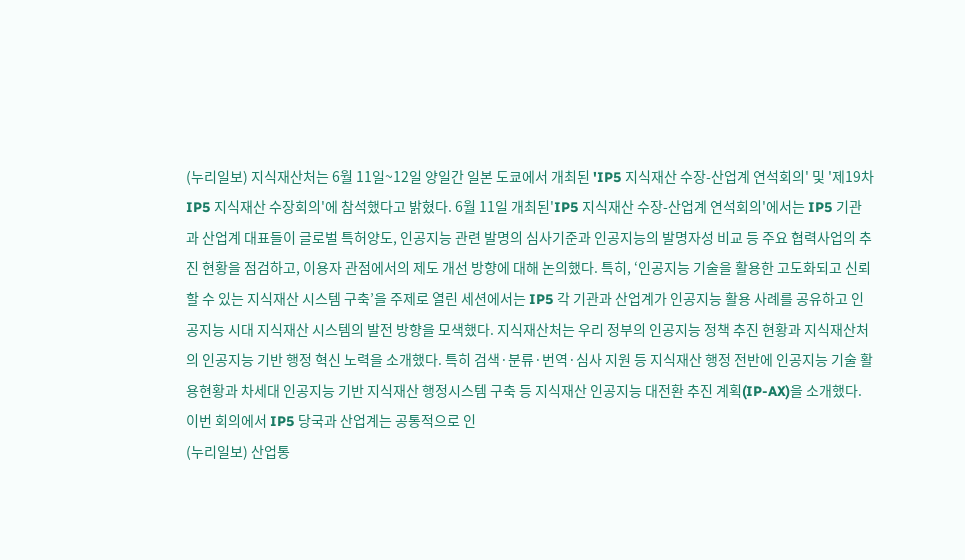(누리일보) 지식재산처는 6월 11일~12일 양일간 일본 도쿄에서 개최된 'IP5 지식재산 수장-산업계 연석회의' 및 '제19차 IP5 지식재산 수장회의'에 참석했다고 밝혔다. 6월 11일 개최된'IP5 지식재산 수장-산업계 연석회의'에서는 IP5 기관과 산업계 대표들이 글로벌 특허양도, 인공지능 관련 발명의 심사기준과 인공지능의 발명자성 비교 등 주요 협력사업의 추진 현황을 점검하고, 이용자 관점에서의 제도 개선 방향에 대해 논의했다. 특히, ‘인공지능 기술을 활용한 고도화되고 신뢰할 수 있는 지식재산 시스템 구축’을 주제로 열린 세션에서는 IP5 각 기관과 산업계가 인공지능 활용 사례를 공유하고 인공지능 시대 지식재산 시스템의 발전 방향을 모색했다. 지식재산처는 우리 정부의 인공지능 정책 추진 현황과 지식재산처의 인공지능 기반 행정 혁신 노력을 소개했다. 특히 검색·분류·번역·심사 지원 등 지식재산 행정 전반에 인공지능 기술 활용현황과 차세대 인공지능 기반 지식재산 행정시스템 구축 등 지식재산 인공지능 대전환 추진 계획(IP-AX)을 소개했다. 이번 회의에서 IP5 당국과 산업계는 공통적으로 인
(누리일보) 산업통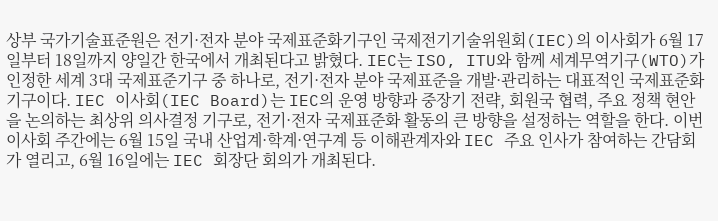상부 국가기술표준원은 전기·전자 분야 국제표준화기구인 국제전기기술위원회(IEC)의 이사회가 6월 17일부터 18일까지 양일간 한국에서 개최된다고 밝혔다. IEC는 ISO, ITU와 함께 세계무역기구(WTO)가 인정한 세계 3대 국제표준기구 중 하나로, 전기·전자 분야 국제표준을 개발·관리하는 대표적인 국제표준화기구이다. IEC 이사회(IEC Board)는 IEC의 운영 방향과 중장기 전략, 회원국 협력, 주요 정책 현안을 논의하는 최상위 의사결정 기구로, 전기·전자 국제표준화 활동의 큰 방향을 설정하는 역할을 한다. 이번 이사회 주간에는 6월 15일 국내 산업계·학계·연구계 등 이해관계자와 IEC 주요 인사가 참여하는 간담회가 열리고, 6월 16일에는 IEC 회장단 회의가 개최된다.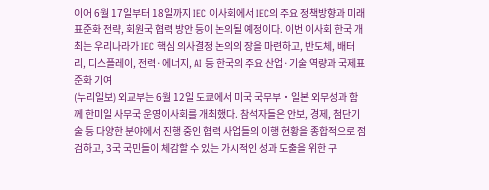이어 6월 17일부터 18일까지 IEC 이사회에서 IEC의 주요 정책방향과 미래 표준화 전략, 회원국 협력 방안 등이 논의될 예정이다. 이번 이사회 한국 개최는 우리나라가 IEC 핵심 의사결정 논의의 장을 마련하고, 반도체, 배터리, 디스플레이, 전력·에너지, AI 등 한국의 주요 산업·기술 역량과 국제표준화 기여
(누리일보) 외교부는 6월 12일 도쿄에서 미국 국무부・일본 외무성과 함께 한미일 사무국 운영이사회를 개최했다. 참석자들은 안보, 경제, 첨단기술 등 다양한 분야에서 진행 중인 협력 사업들의 이행 현황을 종합적으로 점검하고, 3국 국민들이 체감할 수 있는 가시적인 성과 도출을 위한 구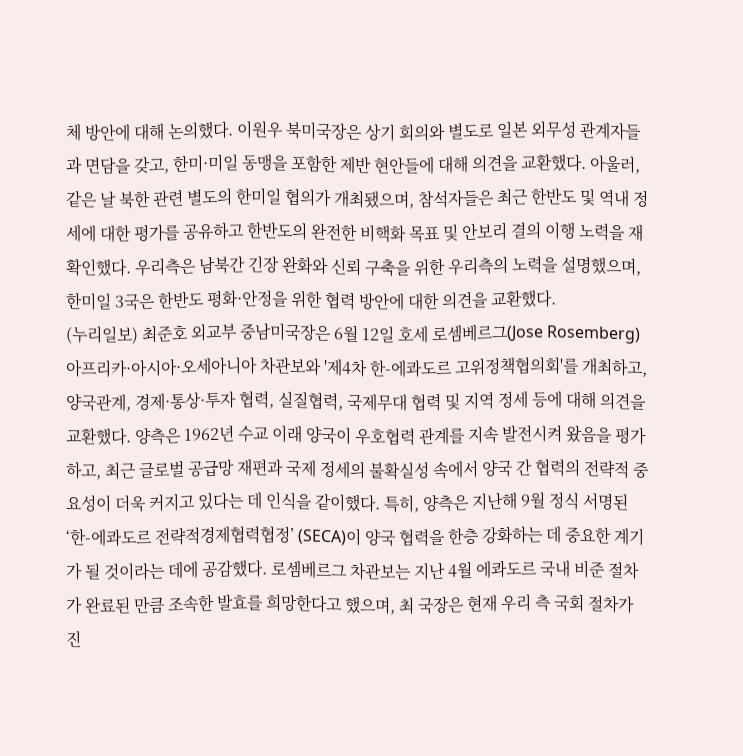체 방안에 대해 논의했다. 이원우 북미국장은 상기 회의와 별도로 일본 외무성 관계자들과 면담을 갖고, 한미·미일 동맹을 포함한 제반 현안들에 대해 의견을 교환했다. 아울러, 같은 날 북한 관련 별도의 한미일 협의가 개최됐으며, 참석자들은 최근 한반도 및 역내 정세에 대한 평가를 공유하고 한반도의 완전한 비핵화 목표 및 안보리 결의 이행 노력을 재확인했다. 우리측은 남북간 긴장 완화와 신뢰 구축을 위한 우리측의 노력을 설명했으며, 한미일 3국은 한반도 평화·안정을 위한 협력 방안에 대한 의견을 교환했다.
(누리일보) 최준호 외교부 중남미국장은 6월 12일 호세 로셈베르그(Jose Rosemberg) 아프리카·아시아·오세아니아 차관보와 '제4차 한-에콰도르 고위정책협의회'를 개최하고, 양국관계, 경제·통상·투자 협력, 실질협력, 국제무대 협력 및 지역 정세 등에 대해 의견을 교환했다. 양측은 1962년 수교 이래 양국이 우호협력 관계를 지속 발전시켜 왔음을 평가하고, 최근 글로벌 공급망 재편과 국제 정세의 불확실성 속에서 양국 간 협력의 전략적 중요성이 더욱 커지고 있다는 데 인식을 같이했다. 특히, 양측은 지난해 9월 정식 서명된 ‘한-에콰도르 전략적경제협력협정’ (SECA)이 양국 협력을 한층 강화하는 데 중요한 계기가 될 것이라는 데에 공감했다. 로셈베르그 차관보는 지난 4월 에콰도르 국내 비준 절차가 완료된 만큼 조속한 발효를 희망한다고 했으며, 최 국장은 현재 우리 측 국회 절차가 진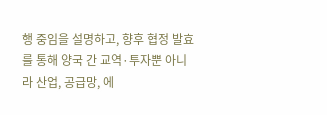행 중임을 설명하고, 향후 협정 발효를 통해 양국 간 교역·투자뿐 아니라 산업, 공급망, 에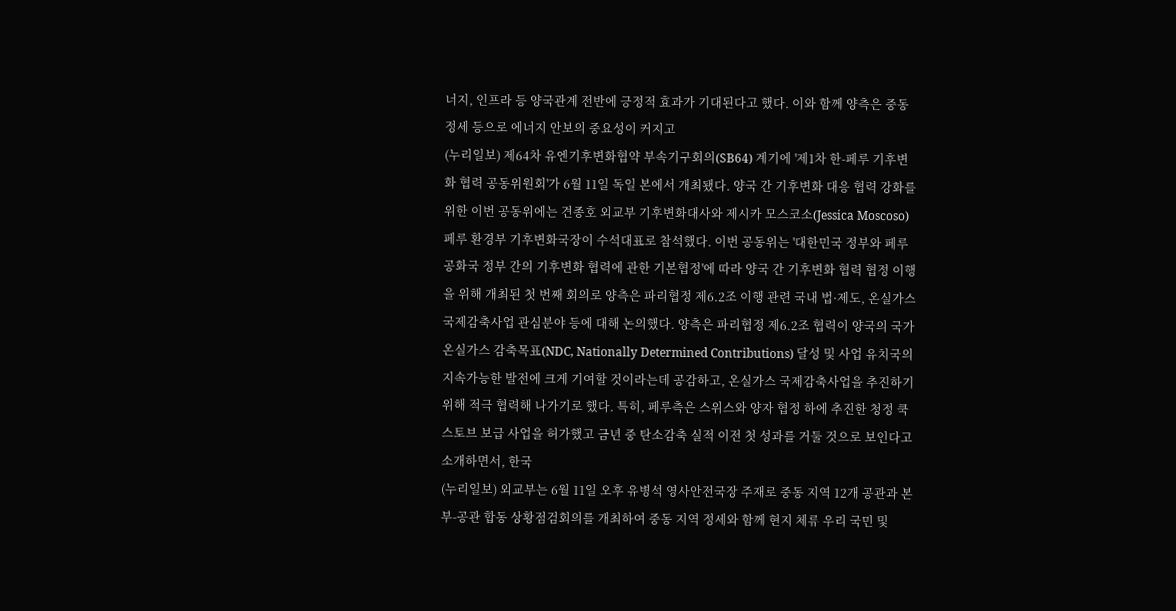너지, 인프라 등 양국관계 전반에 긍정적 효과가 기대된다고 했다. 이와 함께 양측은 중동 정세 등으로 에너지 안보의 중요성이 커지고
(누리일보) 제64차 유엔기후변화협약 부속기구회의(SB64) 계기에 '제1차 한-페루 기후변화 협력 공동위원회'가 6월 11일 독일 본에서 개최됐다. 양국 간 기후변화 대응 협력 강화를 위한 이번 공동위에는 견종호 외교부 기후변화대사와 제시카 모스코소(Jessica Moscoso) 페루 환경부 기후변화국장이 수석대표로 참석했다. 이번 공동위는 '대한민국 정부와 페루 공화국 정부 간의 기후변화 협력에 관한 기본협정'에 따라 양국 간 기후변화 협력 협정 이행을 위해 개최된 첫 번째 회의로 양측은 파리협정 제6.2조 이행 관련 국내 법·제도, 온실가스 국제감축사업 관심분야 등에 대해 논의했다. 양측은 파리협정 제6.2조 협력이 양국의 국가 온실가스 감축목표(NDC, Nationally Determined Contributions) 달성 및 사업 유치국의 지속가능한 발전에 크게 기여할 것이라는데 공감하고, 온실가스 국제감축사업을 추진하기 위해 적극 협력해 나가기로 했다. 특히, 페루측은 스위스와 양자 협정 하에 추진한 청정 쿡스토브 보급 사업을 허가했고 금년 중 탄소감축 실적 이전 첫 성과를 거둘 것으로 보인다고 소개하면서, 한국
(누리일보) 외교부는 6월 11일 오후 유병석 영사안전국장 주재로 중동 지역 12개 공관과 본부-공관 합동 상황점검회의를 개최하여 중동 지역 정세와 함께 현지 체류 우리 국민 및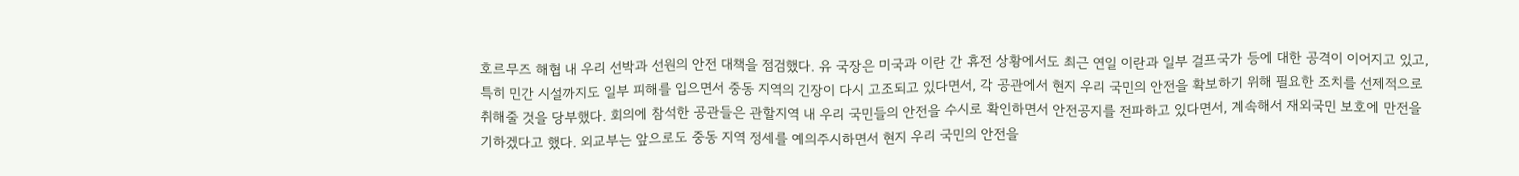호르무즈 해협 내 우리 선박과 선원의 안전 대책을 점검했다. 유 국장은 미국과 이란 간 휴전 상황에서도 최근 연일 이란과 일부 걸프국가 등에 대한 공격이 이어지고 있고, 특히 민간 시설까지도 일부 피해를 입으면서 중동 지역의 긴장이 다시 고조되고 있다면서, 각 공관에서 현지 우리 국민의 안전을 확보하기 위해 필요한 조치를 선제적으로 취해줄 것을 당부했다. 회의에 참석한 공관들은 관할지역 내 우리 국민들의 안전을 수시로 확인하면서 안전공지를 전파하고 있다면서, 계속해서 재외국민 보호에 만전을 기하겠다고 했다. 외교부는 앞으로도 중동 지역 정세를 예의주시하면서 현지 우리 국민의 안전을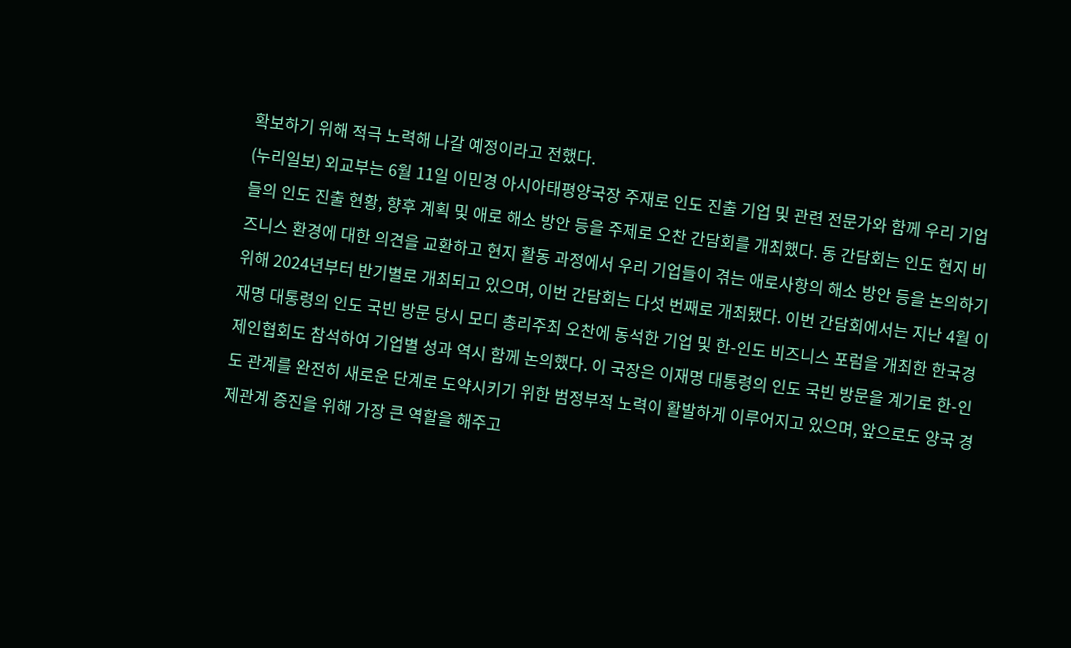확보하기 위해 적극 노력해 나갈 예정이라고 전했다.
(누리일보) 외교부는 6월 11일 이민경 아시아태평양국장 주재로 인도 진출 기업 및 관련 전문가와 함께 우리 기업들의 인도 진출 현황, 향후 계획 및 애로 해소 방안 등을 주제로 오찬 간담회를 개최했다. 동 간담회는 인도 현지 비즈니스 환경에 대한 의견을 교환하고 현지 활동 과정에서 우리 기업들이 겪는 애로사항의 해소 방안 등을 논의하기 위해 2024년부터 반기별로 개최되고 있으며, 이번 간담회는 다섯 번째로 개최됐다. 이번 간담회에서는 지난 4월 이재명 대통령의 인도 국빈 방문 당시 모디 총리주최 오찬에 동석한 기업 및 한-인도 비즈니스 포럼을 개최한 한국경제인협회도 참석하여 기업별 성과 역시 함께 논의했다. 이 국장은 이재명 대통령의 인도 국빈 방문을 계기로 한-인도 관계를 완전히 새로운 단계로 도약시키기 위한 범정부적 노력이 활발하게 이루어지고 있으며, 앞으로도 양국 경제관계 증진을 위해 가장 큰 역할을 해주고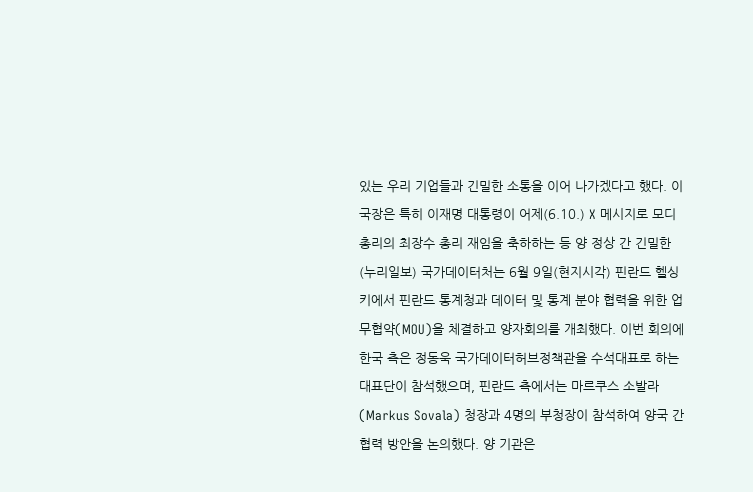있는 우리 기업들과 긴밀한 소통을 이어 나가겠다고 했다. 이 국장은 특히 이재명 대통령이 어제(6.10.) X 메시지로 모디 총리의 최장수 총리 재임을 축하하는 등 양 정상 간 긴밀한
(누리일보) 국가데이터처는 6월 9일(현지시각) 핀란드 헬싱키에서 핀란드 통계청과 데이터 및 통계 분야 협력을 위한 업무협약(MOU)을 체결하고 양자회의를 개최했다. 이번 회의에 한국 측은 정동욱 국가데이터허브정책관을 수석대표로 하는 대표단이 참석했으며, 핀란드 측에서는 마르쿠스 소발라(Markus Sovala) 청장과 4명의 부청장이 참석하여 양국 간 협력 방안을 논의했다. 양 기관은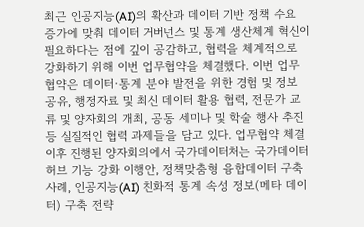최근 인공지능(AI)의 확산과 데이터 기반 정책 수요 증가에 맞춰 데이터 거버넌스 및 통계 생산체계 혁신이 필요하다는 점에 깊이 공감하고, 협력을 체계적으로 강화하기 위해 이번 업무협약을 체결했다. 이번 업무협약은 데이터·통계 분야 발전을 위한 경험 및 정보 공유, 행정자료 및 최신 데이터 활용 협력, 전문가 교류 및 양자회의 개최, 공동 세미나 및 학술 행사 추진 등 실질적인 협력 과제들을 담고 있다. 업무협약 체결이후 진행된 양자회의에서 국가데이터처는 국가데이터 허브 기능 강화 이행안, 정책맞춤형 융합데이터 구축 사례, 인공지능(AI) 친화적 통계 속성 정보(메타 데이터) 구축 전략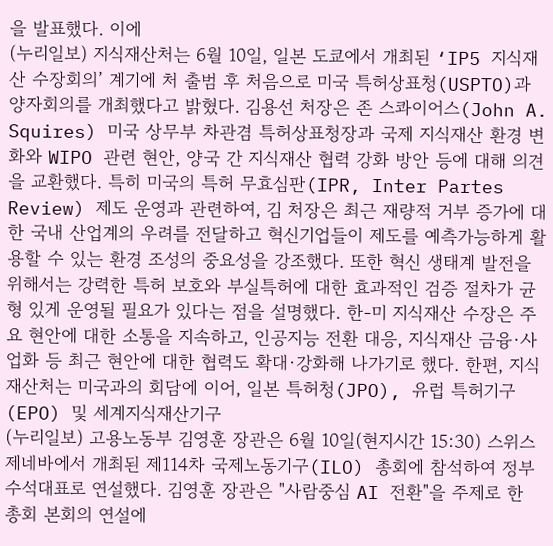을 발표했다. 이에
(누리일보) 지식재산처는 6월 10일, 일본 도쿄에서 개최된 ‘IP5 지식재산 수장회의’ 계기에 처 출범 후 처음으로 미국 특허상표청(USPTO)과 양자회의를 개최했다고 밝혔다. 김용선 처장은 존 스콰이어스(John A. Squires) 미국 상무부 차관겸 특허상표청장과 국제 지식재산 환경 변화와 WIPO 관련 현안, 양국 간 지식재산 협력 강화 방안 등에 대해 의견을 교환했다. 특히 미국의 특허 무효심판(IPR, Inter Partes Review) 제도 운영과 관련하여, 김 처장은 최근 재량적 거부 증가에 대한 국내 산업계의 우려를 전달하고 혁신기업들이 제도를 예측가능하게 활용할 수 있는 환경 조성의 중요성을 강조했다. 또한 혁신 생태계 발전을 위해서는 강력한 특허 보호와 부실특허에 대한 효과적인 검증 절차가 균형 있게 운영될 필요가 있다는 점을 설명했다. 한-미 지식재산 수장은 주요 현안에 대한 소통을 지속하고, 인공지능 전환 대응, 지식재산 금융·사업화 등 최근 현안에 대한 협력도 확대·강화해 나가기로 했다. 한편, 지식재산처는 미국과의 회담에 이어, 일본 특허청(JPO), 유럽 특허기구(EPO) 및 세계지식재산기구
(누리일보) 고용노동부 김영훈 장관은 6월 10일(현지시간 15:30) 스위스 제네바에서 개최된 제114차 국제노동기구(ILO) 총회에 참석하여 정부 수석대표로 연설했다. 김영훈 장관은 "사람중심 AI 전환"을 주제로 한 총회 본회의 연설에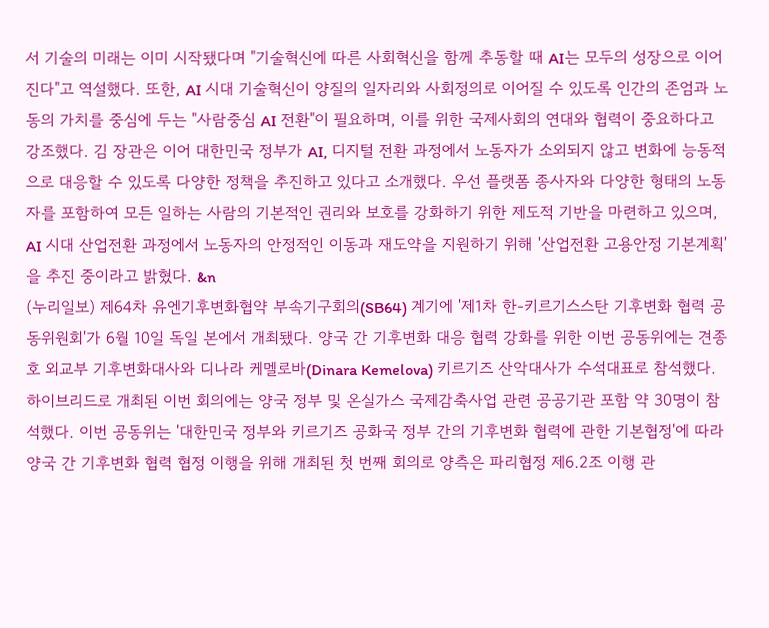서 기술의 미래는 이미 시작됐다며 "기술혁신에 따른 사회혁신을 함께 추동할 때 AI는 모두의 성장으로 이어진다"고 역설했다. 또한, AI 시대 기술혁신이 양질의 일자리와 사회정의로 이어질 수 있도록 인간의 존엄과 노동의 가치를 중심에 두는 "사람중심 AI 전환"이 필요하며, 이를 위한 국제사회의 연대와 협력이 중요하다고 강조했다. 김 장관은 이어 대한민국 정부가 AI, 디지털 전환 과정에서 노동자가 소외되지 않고 변화에 능동적으로 대응할 수 있도록 다양한 정책을 추진하고 있다고 소개했다. 우선 플랫폼 종사자와 다양한 형태의 노동자를 포함하여 모든 일하는 사람의 기본적인 권리와 보호를 강화하기 위한 제도적 기반을 마련하고 있으며, AI 시대 산업전환 과정에서 노동자의 안정적인 이동과 재도약을 지원하기 위해 '산업전환 고용안정 기본계획'을 추진 중이라고 밝혔다. &n
(누리일보) 제64차 유엔기후변화협약 부속기구회의(SB64) 계기에 '제1차 한-키르기스스탄 기후변화 협력 공동위원회'가 6월 10일 독일 본에서 개최됐다. 양국 간 기후변화 대응 협력 강화를 위한 이번 공동위에는 견종호 외교부 기후변화대사와 디나라 케멜로바(Dinara Kemelova) 키르기즈 산악대사가 수석대표로 참석했다. 하이브리드로 개최된 이번 회의에는 양국 정부 및 온실가스 국제감축사업 관련 공공기관 포함 약 30명이 참석했다. 이번 공동위는 '대한민국 정부와 키르기즈 공화국 정부 간의 기후변화 협력에 관한 기본협정'에 따라 양국 간 기후변화 협력 협정 이행을 위해 개최된 첫 번째 회의로 양측은 파리협정 제6.2조 이행 관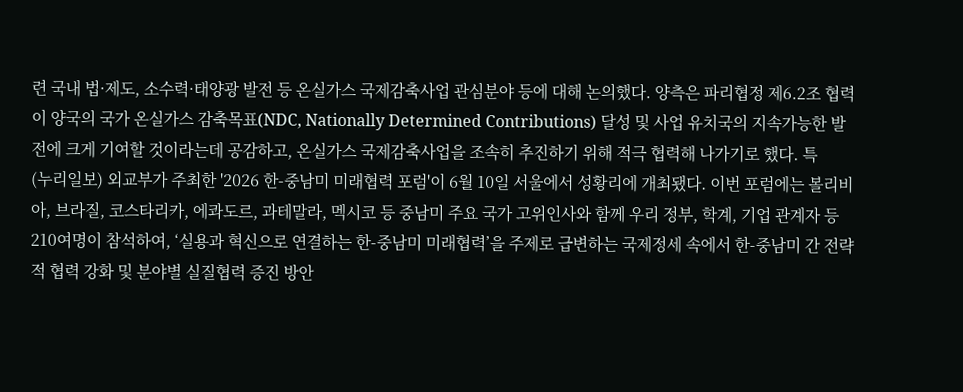련 국내 법·제도, 소수력·태양광 발전 등 온실가스 국제감축사업 관심분야 등에 대해 논의했다. 양측은 파리협정 제6.2조 협력이 양국의 국가 온실가스 감축목표(NDC, Nationally Determined Contributions) 달성 및 사업 유치국의 지속가능한 발전에 크게 기여할 것이라는데 공감하고, 온실가스 국제감축사업을 조속히 추진하기 위해 적극 협력해 나가기로 했다. 특
(누리일보) 외교부가 주최한 '2026 한-중남미 미래협력 포럼'이 6월 10일 서울에서 성황리에 개최됐다. 이번 포럼에는 볼리비아, 브라질, 코스타리카, 에콰도르, 과테말라, 멕시코 등 중남미 주요 국가 고위인사와 함께 우리 정부, 학계, 기업 관계자 등 210여명이 참석하여, ‘실용과 혁신으로 연결하는 한-중남미 미래협력’을 주제로 급변하는 국제정세 속에서 한-중남미 간 전략적 협력 강화 및 분야별 실질협력 증진 방안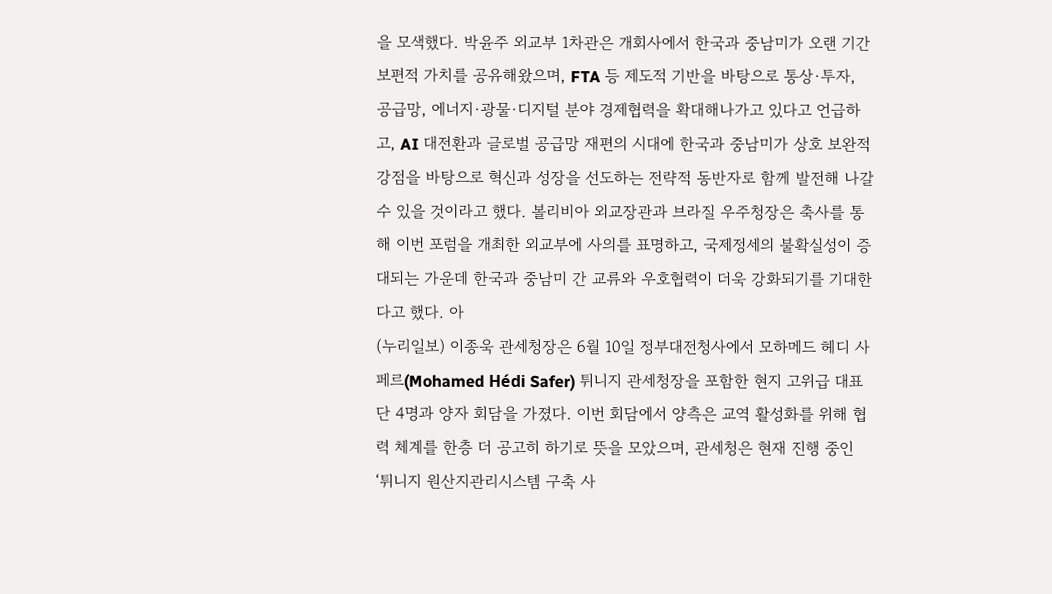을 모색했다. 박윤주 외교부 1차관은 개회사에서 한국과 중남미가 오랜 기간 보편적 가치를 공유해왔으며, FTA 등 제도적 기반을 바탕으로 통상·투자, 공급망, 에너지·광물·디지털 분야 경제협력을 확대해나가고 있다고 언급하고, AI 대전환과 글로벌 공급망 재편의 시대에 한국과 중남미가 상호 보완적 강점을 바탕으로 혁신과 성장을 선도하는 전략적 동반자로 함께 발전해 나갈 수 있을 것이라고 했다. 볼리비아 외교장관과 브라질 우주청장은 축사를 통해 이번 포럼을 개최한 외교부에 사의를 표명하고, 국제정세의 불확실성이 증대되는 가운데 한국과 중남미 간 교류와 우호협력이 더욱 강화되기를 기대한다고 했다. 아
(누리일보) 이종욱 관세청장은 6월 10일 정부대전청사에서 모하메드 헤디 사페르(Mohamed Hédi Safer) 튀니지 관세청장을 포함한 현지 고위급 대표단 4명과 양자 회담을 가졌다. 이번 회담에서 양측은 교역 활성화를 위해 협력 체계를 한층 더 공고히 하기로 뜻을 모았으며, 관세청은 현재 진행 중인 ‘튀니지 원산지관리시스템 구축 사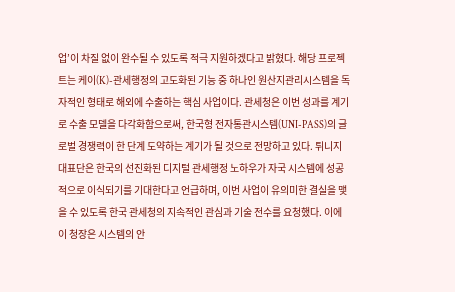업’이 차질 없이 완수될 수 있도록 적극 지원하겠다고 밝혔다. 해당 프로젝트는 케이(K)-관세행정의 고도화된 기능 중 하나인 원산지관리시스템을 독자적인 형태로 해외에 수출하는 핵심 사업이다. 관세청은 이번 성과를 계기로 수출 모델을 다각화함으로써, 한국형 전자통관시스템(UNI-PASS)의 글로벌 경쟁력이 한 단계 도약하는 계기가 될 것으로 전망하고 있다. 튀니지 대표단은 한국의 선진화된 디지털 관세행정 노하우가 자국 시스템에 성공적으로 이식되기를 기대한다고 언급하며, 이번 사업이 유의미한 결실을 맺을 수 있도록 한국 관세청의 지속적인 관심과 기술 전수를 요청했다. 이에 이 청장은 시스템의 안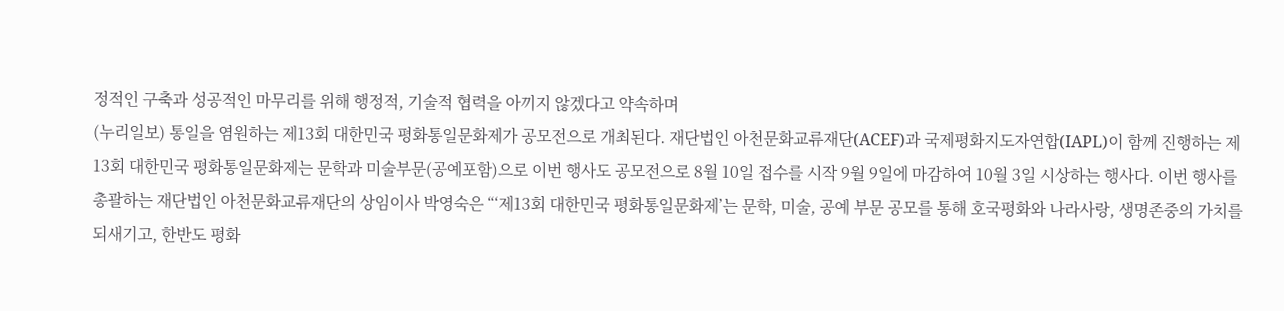정적인 구축과 성공적인 마무리를 위해 행정적, 기술적 협력을 아끼지 않겠다고 약속하며
(누리일보) 통일을 염원하는 제13회 대한민국 평화통일문화제가 공모전으로 개최된다. 재단법인 아천문화교류재단(ACEF)과 국제평화지도자연합(IAPL)이 함께 진행하는 제13회 대한민국 평화통일문화제는 문학과 미술부문(공예포함)으로 이번 행사도 공모전으로 8월 10일 접수를 시작 9월 9일에 마감하여 10월 3일 시상하는 행사다. 이번 행사를 총괄하는 재단법인 아천문화교류재단의 상임이사 박영숙은 “‘제13회 대한민국 평화통일문화제’는 문학, 미술, 공예 부문 공모를 통해 호국평화와 나라사랑, 생명존중의 가치를 되새기고, 한반도 평화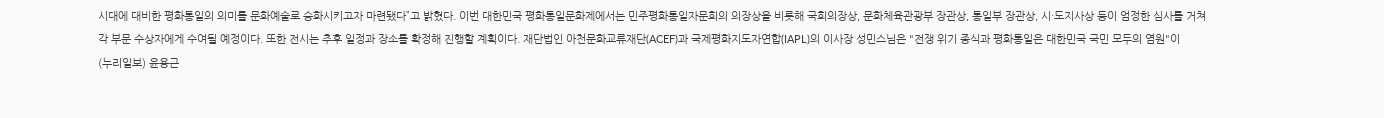시대에 대비한 평화통일의 의미를 문화예술로 승화시키고자 마련됐다”고 밝혔다. 이번 대한민국 평화통일문화제에서는 민주평화통일자문회의 의장상을 비롯해 국회의장상, 문화체육관광부 장관상, 통일부 장관상, 시·도지사상 등이 엄정한 심사를 거쳐 각 부문 수상자에게 수여될 예정이다. 또한 전시는 추후 일정과 장소를 확정해 진행할 계획이다. 재단법인 아천문화교류재단(ACEF)과 국제평화지도자연합(IAPL)의 이사장 성민스님은 "전쟁 위기 종식과 평화통일은 대한민국 국민 모두의 염원"이
(누리일보) 윤용근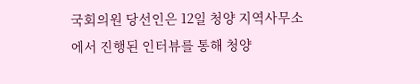국회의원 당선인은 12일 청양 지역사무소에서 진행된 인터뷰를 통해 청양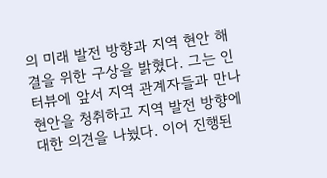의 미래 발전 방향과 지역 현안 해결을 위한 구상을 밝혔다. 그는 인터뷰에 앞서 지역 관계자들과 만나 현안을 청취하고 지역 발전 방향에 대한 의견을 나눴다. 이어 진행된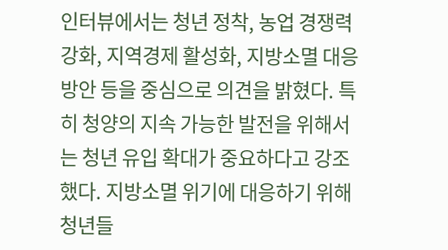인터뷰에서는 청년 정착, 농업 경쟁력 강화, 지역경제 활성화, 지방소멸 대응 방안 등을 중심으로 의견을 밝혔다. 특히 청양의 지속 가능한 발전을 위해서는 청년 유입 확대가 중요하다고 강조했다. 지방소멸 위기에 대응하기 위해 청년들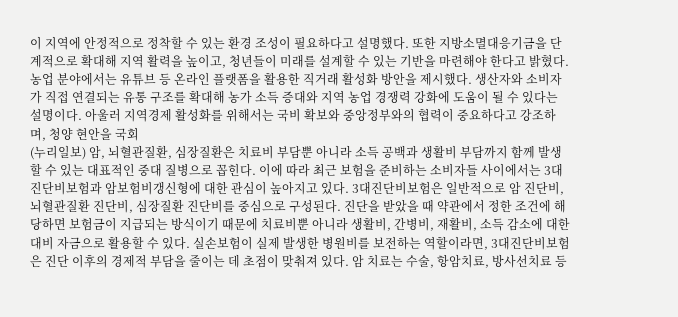이 지역에 안정적으로 정착할 수 있는 환경 조성이 필요하다고 설명했다. 또한 지방소멸대응기금을 단계적으로 확대해 지역 활력을 높이고, 청년들이 미래를 설계할 수 있는 기반을 마련해야 한다고 밝혔다. 농업 분야에서는 유튜브 등 온라인 플랫폼을 활용한 직거래 활성화 방안을 제시했다. 생산자와 소비자가 직접 연결되는 유통 구조를 확대해 농가 소득 증대와 지역 농업 경쟁력 강화에 도움이 될 수 있다는 설명이다. 아울러 지역경제 활성화를 위해서는 국비 확보와 중앙정부와의 협력이 중요하다고 강조하며, 청양 현안을 국회
(누리일보) 암, 뇌혈관질환, 심장질환은 치료비 부담뿐 아니라 소득 공백과 생활비 부담까지 함께 발생할 수 있는 대표적인 중대 질병으로 꼽힌다. 이에 따라 최근 보험을 준비하는 소비자들 사이에서는 3대진단비보험과 암보험비갱신형에 대한 관심이 높아지고 있다. 3대진단비보험은 일반적으로 암 진단비, 뇌혈관질환 진단비, 심장질환 진단비를 중심으로 구성된다. 진단을 받았을 때 약관에서 정한 조건에 해당하면 보험금이 지급되는 방식이기 때문에 치료비뿐 아니라 생활비, 간병비, 재활비, 소득 감소에 대한 대비 자금으로 활용할 수 있다. 실손보험이 실제 발생한 병원비를 보전하는 역할이라면, 3대진단비보험은 진단 이후의 경제적 부담을 줄이는 데 초점이 맞춰져 있다. 암 치료는 수술, 항암치료, 방사선치료 등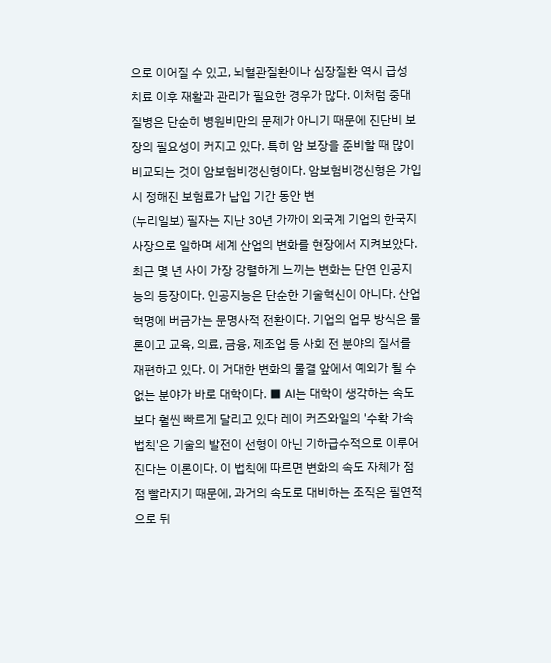으로 이어질 수 있고, 뇌혈관질환이나 심장질환 역시 급성 치료 이후 재활과 관리가 필요한 경우가 많다. 이처럼 중대 질병은 단순히 병원비만의 문제가 아니기 때문에 진단비 보장의 필요성이 커지고 있다. 특히 암 보장을 준비할 때 많이 비교되는 것이 암보험비갱신형이다. 암보험비갱신형은 가입 시 정해진 보험료가 납입 기간 동안 변
(누리일보) 필자는 지난 30년 가까이 외국계 기업의 한국지사장으로 일하며 세계 산업의 변화를 현장에서 지켜보았다. 최근 몇 년 사이 가장 강렬하게 느끼는 변화는 단연 인공지능의 등장이다. 인공지능은 단순한 기술혁신이 아니다. 산업혁명에 버금가는 문명사적 전환이다. 기업의 업무 방식은 물론이고 교육, 의료, 금융, 제조업 등 사회 전 분야의 질서를 재편하고 있다. 이 거대한 변화의 물결 앞에서 예외가 될 수 없는 분야가 바로 대학이다. ■ AI는 대학이 생각하는 속도보다 훨씬 빠르게 달리고 있다 레이 커즈와일의 '수확 가속 법칙'은 기술의 발전이 선형이 아닌 기하급수적으로 이루어진다는 이론이다. 이 법칙에 따르면 변화의 속도 자체가 점점 빨라지기 때문에, 과거의 속도로 대비하는 조직은 필연적으로 뒤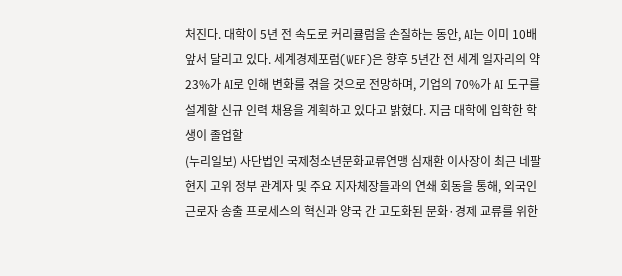처진다. 대학이 5년 전 속도로 커리큘럼을 손질하는 동안, AI는 이미 10배 앞서 달리고 있다. 세계경제포럼(WEF)은 향후 5년간 전 세계 일자리의 약 23%가 AI로 인해 변화를 겪을 것으로 전망하며, 기업의 70%가 AI 도구를 설계할 신규 인력 채용을 계획하고 있다고 밝혔다. 지금 대학에 입학한 학생이 졸업할
(누리일보) 사단법인 국제청소년문화교류연맹 심재환 이사장이 최근 네팔 현지 고위 정부 관계자 및 주요 지자체장들과의 연쇄 회동을 통해, 외국인 근로자 송출 프로세스의 혁신과 양국 간 고도화된 문화·경제 교류를 위한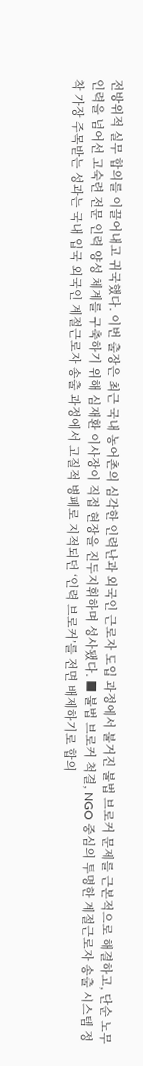전방위적 실무 합의를 이끌어내고 귀국했다. 이번 출장은 최근 국내 농어촌의 심각한 인력난과 외국인 근로자 도입 과정에서 불거진 불법 브로커 문제를 근본적으로 해결하고, 단순 노무 인력을 넘어선 고숙련 전문 인력 양성 체계를 구축하기 위해 심재환 이사장이 직접 현장을 진두지휘하며 성사됐다. ■ 불법 브로커 척결, NGO 중심의 투명한 계절근로자 송출 시스템 정착 가장 주목받는 성과는 국내 입국 외국인 계절근로자 송출 과정에서 고질적 병폐로 지적되던 ‘인력 브로커’를 전면 배제하기로 합의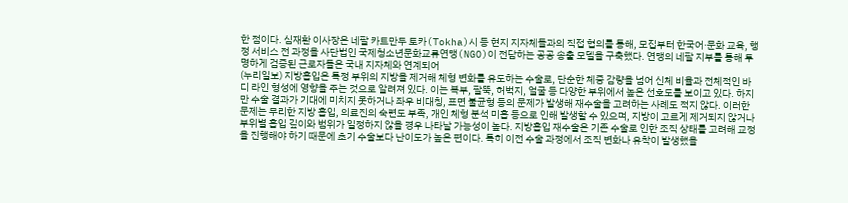한 점이다. 심재환 이사장은 네팔 카트만두 토카(Tokha)시 등 현지 지자체들과의 직접 협의를 통해, 모집부터 한국어·문화 교육, 행정 서비스 전 과정을 사단법인 국제청소년문화교류연맹(NGO)이 전담하는 공공 송출 모델을 구축했다. 연맹의 네팔 지부를 통해 투명하게 검증된 근로자들은 국내 지자체와 연계되어
(누리일보) 지방흡입은 특정 부위의 지방을 제거해 체형 변화를 유도하는 수술로, 단순한 체중 감량을 넘어 신체 비율과 전체적인 바디 라인 형성에 영향을 주는 것으로 알려져 있다. 이는 복부, 팔뚝, 허벅지, 얼굴 등 다양한 부위에서 높은 선호도를 보이고 있다. 하지만 수술 결과가 기대에 미치지 못하거나 좌우 비대칭, 표면 불균형 등의 문제가 발생해 재수술을 고려하는 사례도 적지 않다. 이러한 문제는 무리한 지방 흡입, 의료진의 숙련도 부족, 개인 체형 분석 미흡 등으로 인해 발생할 수 있으며, 지방이 고르게 제거되지 않거나 부위별 흡입 깊이와 범위가 일정하지 않을 경우 나타날 가능성이 높다. 지방흡입 재수술은 기존 수술로 인한 조직 상태를 고려해 교정을 진행해야 하기 때문에 초기 수술보다 난이도가 높은 편이다. 특히 이전 수술 과정에서 조직 변화나 유착이 발생했을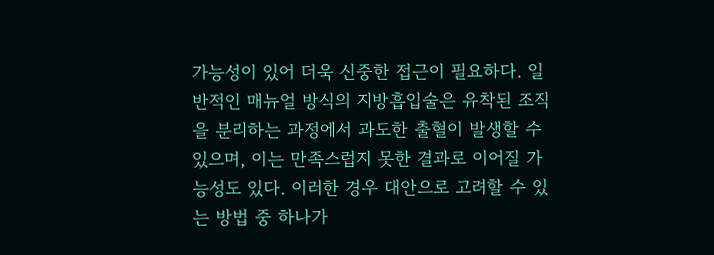가능성이 있어 더욱 신중한 접근이 필요하다. 일반적인 매뉴얼 방식의 지방흡입술은 유착된 조직을 분리하는 과정에서 과도한 출혈이 발생할 수 있으며, 이는 만족스럽지 못한 결과로 이어질 가능성도 있다. 이러한 경우 대안으로 고려할 수 있는 방법 중 하나가